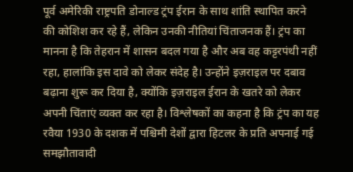पूर्व अमेरिकी राष्ट्रपति डोनाल्ड ट्रंप ईरान के साथ शांति स्थापित करने की कोशिश कर रहे हैं, लेकिन उनकी नीतियां चिंताजनक हैं। ट्रंप का मानना है कि तेहरान में शासन बदल गया है और अब वह कट्टरपंथी नहीं रहा, हालांकि इस दावे को लेकर संदेह है। उन्होंने इज़राइल पर दबाव बढ़ाना शुरू कर दिया है, क्योंकि इज़राइल ईरान के खतरे को लेकर अपनी चिंताएं व्यक्त कर रहा है। विश्लेषकों का कहना है कि ट्रंप का यह रवैया 1930 के दशक में पश्चिमी देशों द्वारा हिटलर के प्रति अपनाई गई समझौतावादी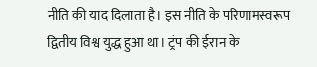नीति की याद दिलाता है। इस नीति के परिणामस्वरूप द्वितीय विश्व युद्ध हुआ था। ट्रंप की ईरान के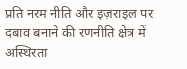प्रति नरम नीति और इज़राइल पर दबाव बनाने की रणनीति क्षेत्र में अस्थिरता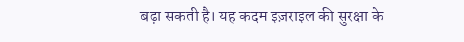बढ़ा सकती है। यह कदम इज़राइल की सुरक्षा के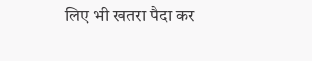लिए भी खतरा पैदा कर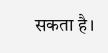सकता है।